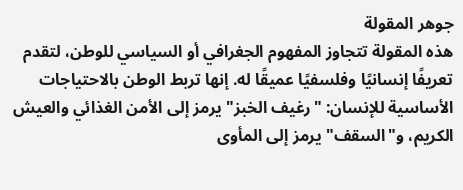جوهر المقولة
هذه المقولة تتجاوز المفهوم الجغرافي أو السياسي للوطن، لتقدم تعريفًا إنسانيًا وفلسفيًا عميقًا له. إنها تربط الوطن بالاحتياجات الأساسية للإنسان: "رغيف الخبز" يرمز إلى الأمن الغذائي والعيش الكريم، و"السقف" يرمز إلى المأوى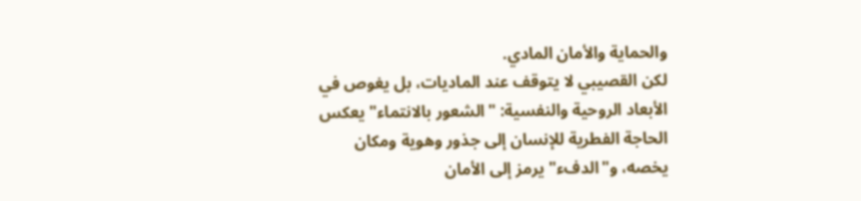والحماية والأمان المادي.
لكن القصيبي لا يتوقف عند الماديات، بل يغوص في الأبعاد الروحية والنفسية: "الشعور بالانتماء" يعكس الحاجة الفطرية للإنسان إلى جذور وهوية ومكان يخصه، و"الدفء" يرمز إلى الأمان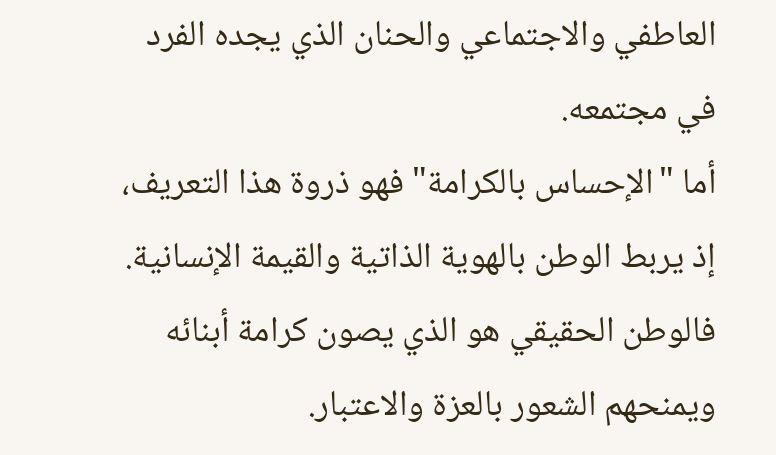العاطفي والاجتماعي والحنان الذي يجده الفرد في مجتمعه.
أما "الإحساس بالكرامة" فهو ذروة هذا التعريف، إذ يربط الوطن بالهوية الذاتية والقيمة الإنسانية. فالوطن الحقيقي هو الذي يصون كرامة أبنائه ويمنحهم الشعور بالعزة والاعتبار.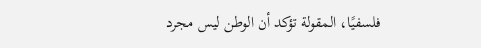فلسفيًا، المقولة تؤكد أن الوطن ليس مجرد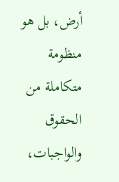أرض، بل هو منظومة متكاملة من الحقوق والواجبات،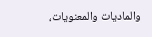والماديات والمعنويات،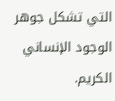التي تشكل جوهر الوجود الإنساني الكريم.